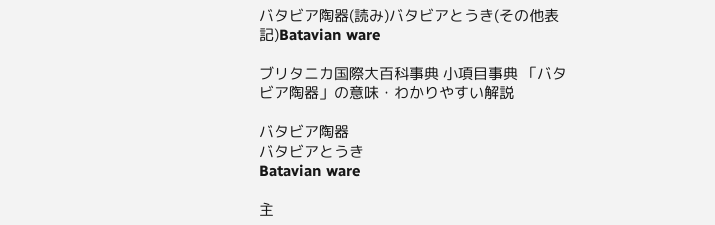バタビア陶器(読み)バタビアとうき(その他表記)Batavian ware

ブリタニカ国際大百科事典 小項目事典 「バタビア陶器」の意味・わかりやすい解説

バタビア陶器
バタビアとうき
Batavian ware

主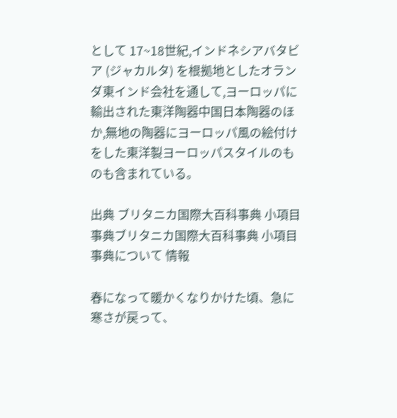として 17~18世紀,インドネシアバタビア (ジャカルタ) を根拠地としたオランダ東インド会社を通して,ヨーロッパに輸出された東洋陶器中国日本陶器のほか,無地の陶器にヨーロッパ風の絵付けをした東洋製ヨーロッパスタイルのものも含まれている。

出典 ブリタニカ国際大百科事典 小項目事典ブリタニカ国際大百科事典 小項目事典について 情報

春になって暖かくなりかけた頃、急に寒さが戻って、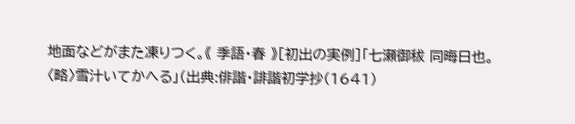地面などがまた凍りつく。《 季語・春 》[初出の実例]「七瀬御秡 同晦日也。〈略〉雪汁いてかへる」(出典:俳諧・誹諧初学抄(1641)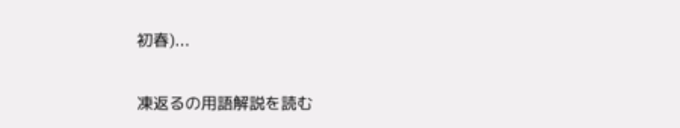初春)...

凍返るの用語解説を読む